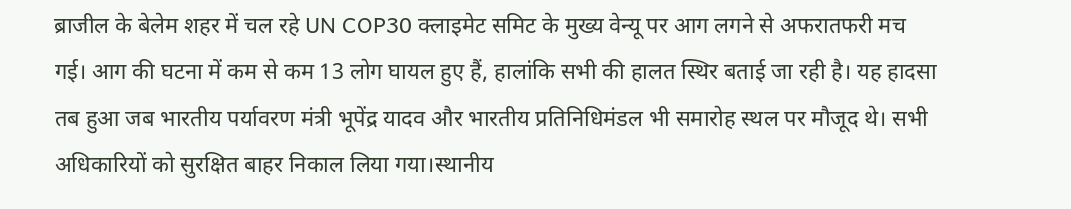ब्राजील के बेलेम शहर में चल रहे UN COP30 क्लाइमेट समिट के मुख्य वेन्यू पर आग लगने से अफरातफरी मच गई। आग की घटना में कम से कम 13 लोग घायल हुए हैं, हालांकि सभी की हालत स्थिर बताई जा रही है। यह हादसा तब हुआ जब भारतीय पर्यावरण मंत्री भूपेंद्र यादव और भारतीय प्रतिनिधिमंडल भी समारोह स्थल पर मौजूद थे। सभी अधिकारियों को सुरक्षित बाहर निकाल लिया गया।स्थानीय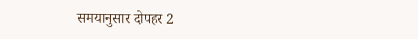समयानुसार दोपहर 2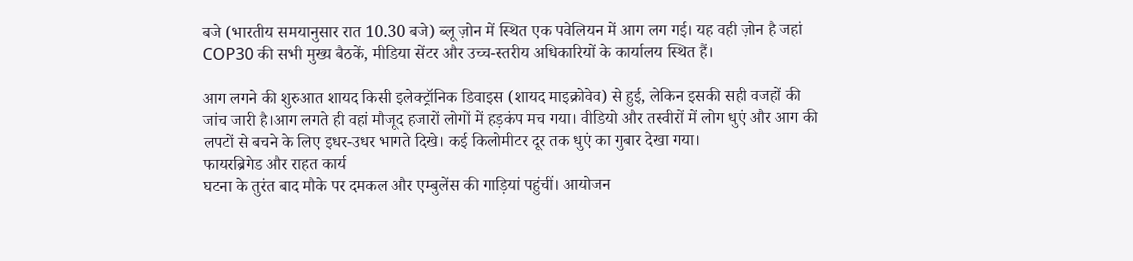बजे (भारतीय समयानुसार रात 10.30 बजे) ब्लू ज़ोन में स्थित एक पवेलियन में आग लग गई। यह वही ज़ोन है जहां COP30 की सभी मुख्य बैठकें, मीडिया सेंटर और उच्च-स्तरीय अधिकारियों के कार्यालय स्थित हैं।

आग लगने की शुरुआत शायद किसी इलेक्ट्रॉनिक डिवाइस (शायद माइक्रोवेव) से हुई, लेकिन इसकी सही वजहों की जांच जारी है।आग लगते ही वहां मौजूद हजारों लोगों में हड़कंप मच गया। वीडियो और तस्वीरों में लोग धुएं और आग की लपटों से बचने के लिए इधर-उधर भागते दिखे। कई किलोमीटर दूर तक धुएं का गुबार देखा गया।
फायरब्रिगेड और राहत कार्य
घटना के तुरंत बाद मौके पर दमकल और एम्बुलेंस की गाड़ियां पहुंचीं। आयोजन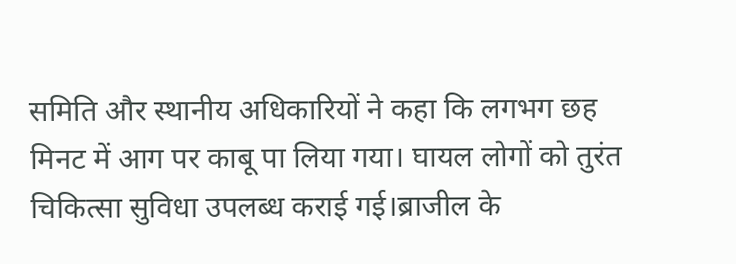समिति और स्थानीय अधिकारियों ने कहा कि लगभग छह मिनट में आग पर काबू पा लिया गया। घायल लोगों को तुरंत चिकित्सा सुविधा उपलब्ध कराई गई।ब्राजील के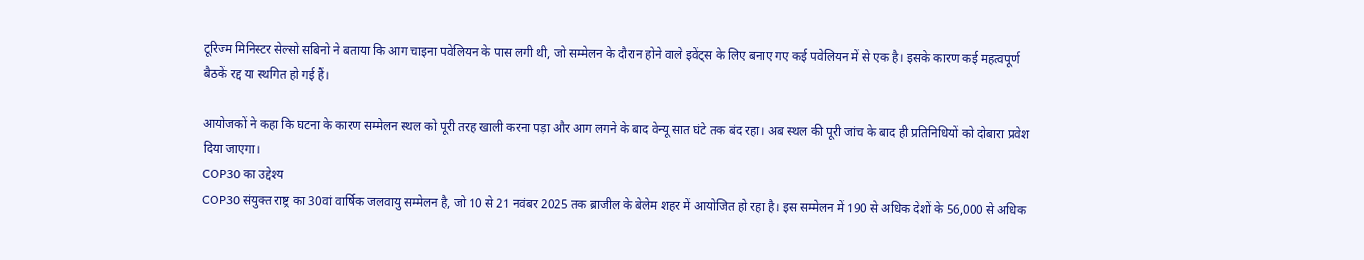टूरिज्म मिनिस्टर सेल्सो सबिनो ने बताया कि आग चाइना पवेलियन के पास लगी थी, जो सम्मेलन के दौरान होने वाले इवेंट्स के लिए बनाए गए कई पवेलियन में से एक है। इसके कारण कई महत्वपूर्ण बैठकें रद्द या स्थगित हो गई हैं।

आयोजकों ने कहा कि घटना के कारण सम्मेलन स्थल को पूरी तरह खाली करना पड़ा और आग लगने के बाद वेन्यू सात घंटे तक बंद रहा। अब स्थल की पूरी जांच के बाद ही प्रतिनिधियों को दोबारा प्रवेश दिया जाएगा।
COP30 का उद्देश्य
COP30 संयुक्त राष्ट्र का 30वां वार्षिक जलवायु सम्मेलन है, जो 10 से 21 नवंबर 2025 तक ब्राजील के बेलेम शहर में आयोजित हो रहा है। इस सम्मेलन में 190 से अधिक देशों के 56,000 से अधिक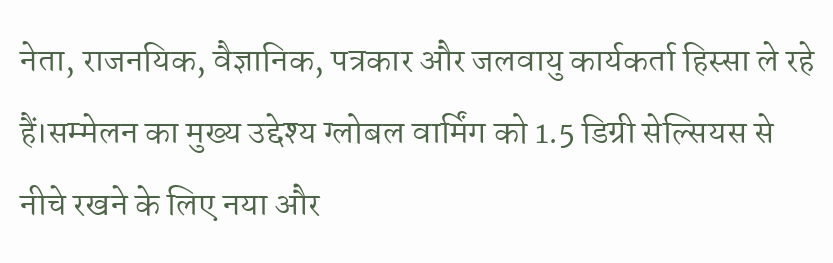नेता, राजनयिक, वैज्ञानिक, पत्रकार और जलवायु कार्यकर्ता हिस्सा ले रहे हैं।सम्मेलन का मुख्य उद्देश्य ग्लोबल वार्मिंग को 1.5 डिग्री सेल्सियस से नीचे रखने के लिए नया और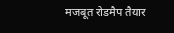मजबूत रोडमैप तैयार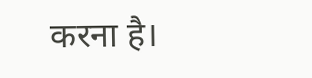करना है।